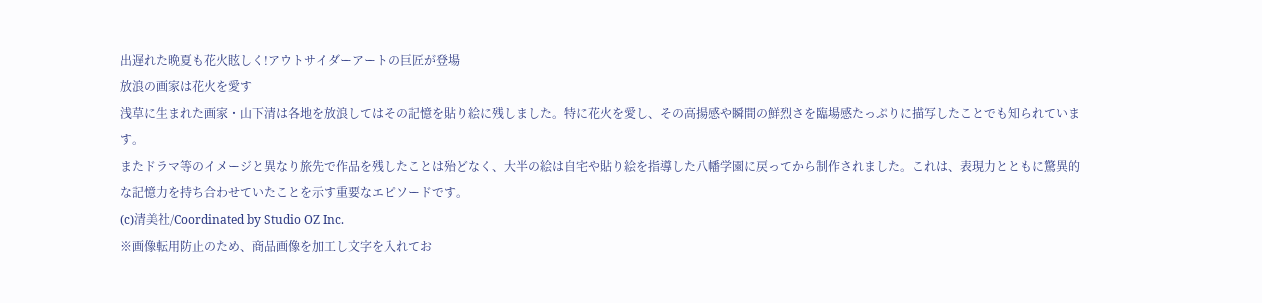出遅れた晩夏も花火眩しく!アウトサイダーアートの巨匠が登場
放浪の画家は花火を愛す
浅草に生まれた画家・山下清は各地を放浪してはその記憶を貼り絵に残しました。特に花火を愛し、その高揚感や瞬間の鮮烈さを臨場感たっぷりに描写したことでも知られています。
またドラマ等のイメージと異なり旅先で作品を残したことは殆どなく、大半の絵は自宅や貼り絵を指導した八幡学園に戻ってから制作されました。これは、表現力とともに驚異的な記憶力を持ち合わせていたことを示す重要なエピソードです。
(c)清美社/Coordinated by Studio OZ Inc.
※画像転用防止のため、商品画像を加工し文字を入れてお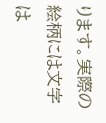ります。実際の絵柄には文字は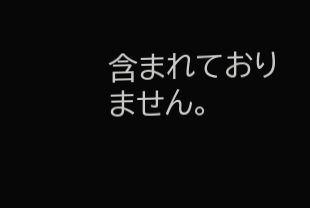含まれておりません。